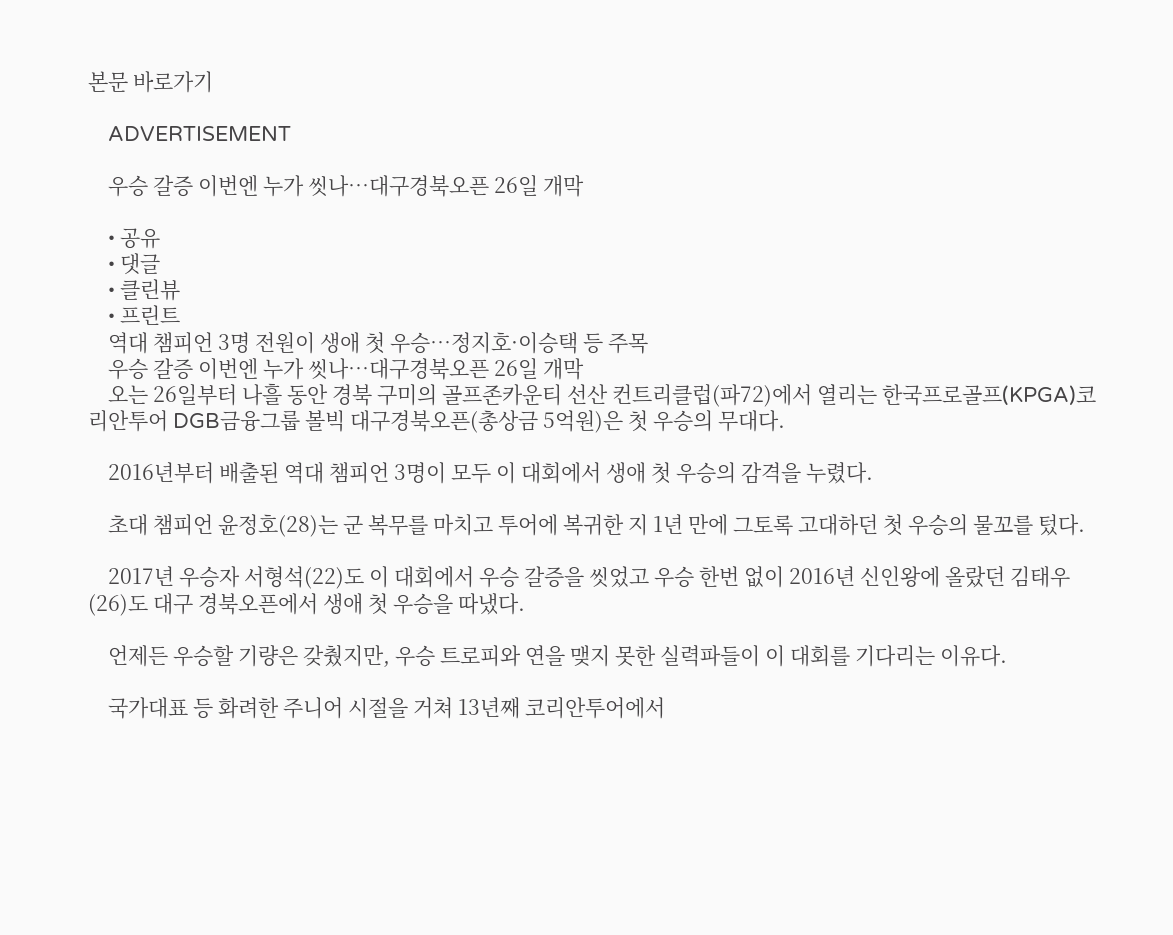본문 바로가기

    ADVERTISEMENT

    우승 갈증 이번엔 누가 씻나…대구경북오픈 26일 개막

    • 공유
    • 댓글
    • 클린뷰
    • 프린트
    역대 챔피언 3명 전원이 생애 첫 우승…정지호·이승택 등 주목
    우승 갈증 이번엔 누가 씻나…대구경북오픈 26일 개막
    오는 26일부터 나흘 동안 경북 구미의 골프존카운티 선산 컨트리클럽(파72)에서 열리는 한국프로골프(KPGA)코리안투어 DGB금융그룹 볼빅 대구경북오픈(총상금 5억원)은 첫 우승의 무대다.

    2016년부터 배출된 역대 챔피언 3명이 모두 이 대회에서 생애 첫 우승의 감격을 누렸다.

    초대 챔피언 윤정호(28)는 군 복무를 마치고 투어에 복귀한 지 1년 만에 그토록 고대하던 첫 우승의 물꼬를 텄다.

    2017년 우승자 서형석(22)도 이 대회에서 우승 갈증을 씻었고 우승 한번 없이 2016년 신인왕에 올랐던 김태우(26)도 대구 경북오픈에서 생애 첫 우승을 따냈다.

    언제든 우승할 기량은 갖췄지만, 우승 트로피와 연을 맺지 못한 실력파들이 이 대회를 기다리는 이유다.

    국가대표 등 화려한 주니어 시절을 거쳐 13년째 코리안투어에서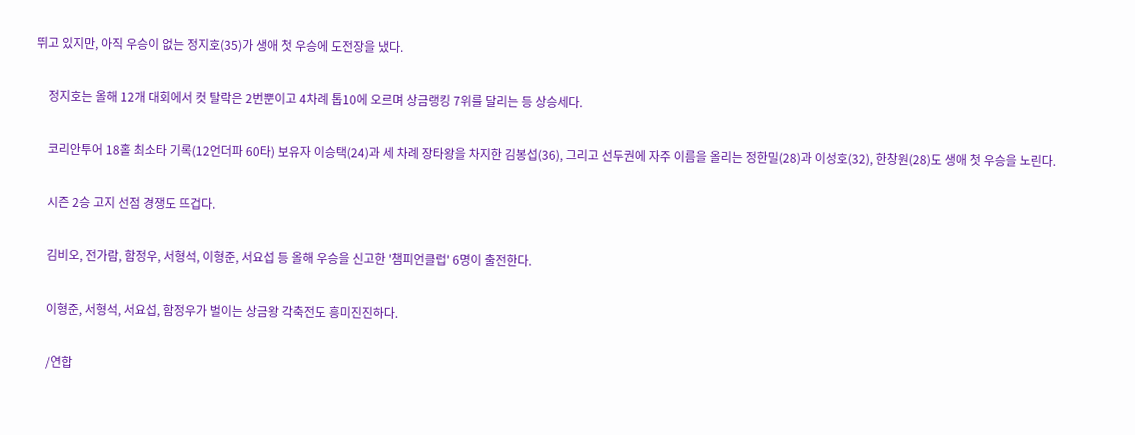뛰고 있지만, 아직 우승이 없는 정지호(35)가 생애 첫 우승에 도전장을 냈다.

    정지호는 올해 12개 대회에서 컷 탈락은 2번뿐이고 4차례 톱10에 오르며 상금랭킹 7위를 달리는 등 상승세다.

    코리안투어 18홀 최소타 기록(12언더파 60타) 보유자 이승택(24)과 세 차례 장타왕을 차지한 김봉섭(36), 그리고 선두권에 자주 이름을 올리는 정한밀(28)과 이성호(32), 한창원(28)도 생애 첫 우승을 노린다.

    시즌 2승 고지 선점 경쟁도 뜨겁다.

    김비오, 전가람, 함정우, 서형석, 이형준, 서요섭 등 올해 우승을 신고한 '챔피언클럽' 6명이 출전한다.

    이형준, 서형석, 서요섭, 함정우가 벌이는 상금왕 각축전도 흥미진진하다.

    /연합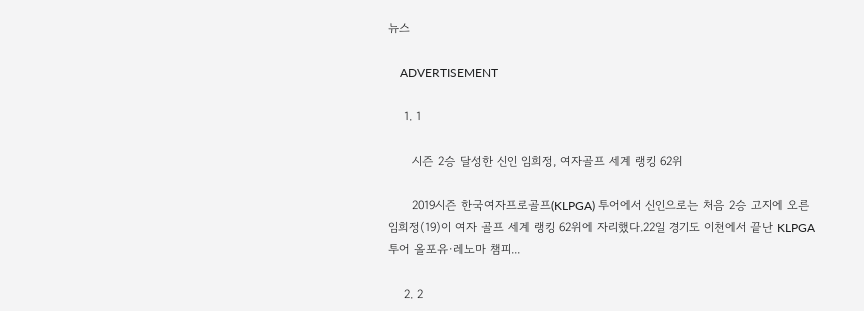뉴스

    ADVERTISEMENT

    1. 1

      시즌 2승 달성한 신인 임희정, 여자골프 세계 랭킹 62위

      2019시즌 한국여자프로골프(KLPGA) 투어에서 신인으로는 처음 2승 고지에 오른 임희정(19)이 여자 골프 세계 랭킹 62위에 자리했다.22일 경기도 이천에서 끝난 KLPGA 투어 올포유·레노마 챔피...

    2. 2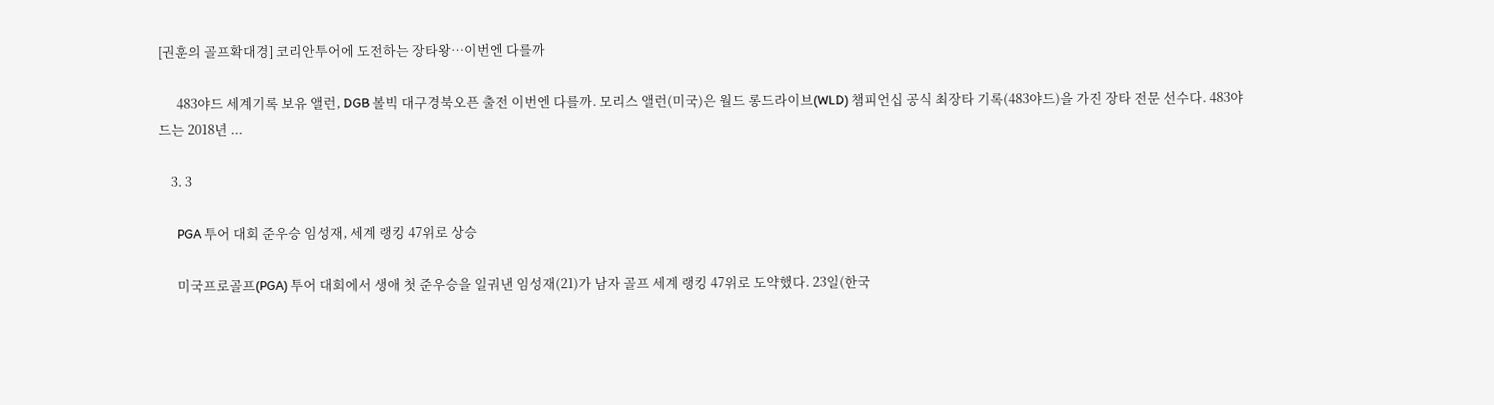[권훈의 골프확대경] 코리안투어에 도전하는 장타왕…이번엔 다를까

      483야드 세계기록 보유 앨런, DGB 볼빅 대구경북오픈 출전 이번엔 다를까. 모리스 앨런(미국)은 월드 롱드라이브(WLD) 챔피언십 공식 최장타 기록(483야드)을 가진 장타 전문 선수다. 483야드는 2018년 ...

    3. 3

      PGA 투어 대회 준우승 임성재, 세계 랭킹 47위로 상승

      미국프로골프(PGA) 투어 대회에서 생애 첫 준우승을 일궈낸 임성재(21)가 남자 골프 세계 랭킹 47위로 도약했다. 23일(한국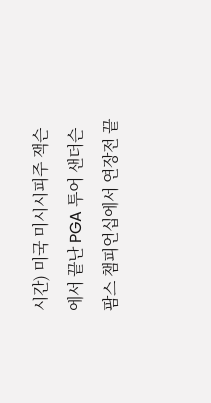시간) 미국 미시시피주 잭슨에서 끝난 PGA 투어 샌더슨 팜스 챔피언십에서 연장전 끝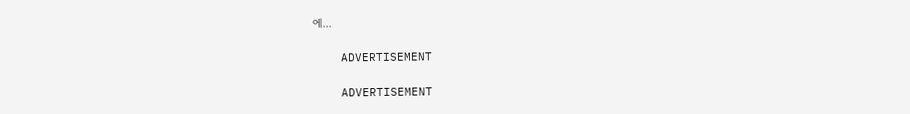에...

    ADVERTISEMENT

    ADVERTISEMENT